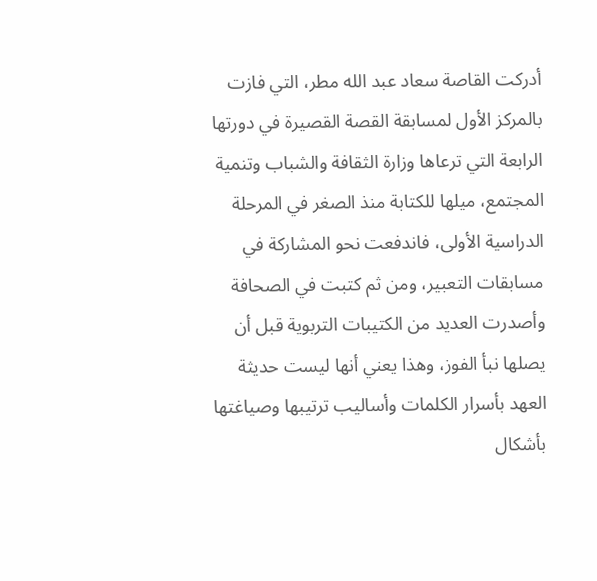أدركت القاصة سعاد عبد الله مطر، التي فازت بالمركز الأول لمسابقة القصة القصيرة في دورتها الرابعة التي ترعاها وزارة الثقافة والشباب وتنمية المجتمع، ميلها للكتابة منذ الصغر في المرحلة الدراسية الأولى، فاندفعت نحو المشاركة في مسابقات التعبير، ومن ثم كتبت في الصحافة وأصدرت العديد من الكتيبات التربوية قبل أن يصلها نبأ الفوز، وهذا يعني أنها ليست حديثة العهد بأسرار الكلمات وأساليب ترتيبها وصياغتها بأشكال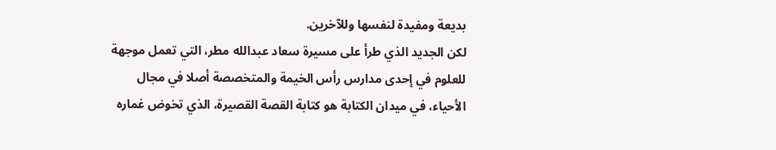بديعة ومفيدة لنفسها وللآخرين.
لكن الجديد الذي طرأ على مسيرة سعاد عبدالله مطر، التي تعمل موجهة للعلوم في إحدى مدارس رأس الخيمة والمتخصصة أصلا في مجال الأحياء، في ميدان الكتابة هو كتابة القصة القصيرة، الذي تخوض غماره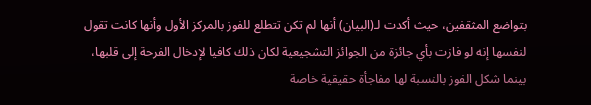بتواضع المثقفين، حيث أكدت لـ(البيان) أنها لم تكن تتطلع للفوز بالمركز الأول وأنها كانت تقول لنفسها إنه لو فازت بأي جائزة من الجوائز التشجيعية لكان ذلك كافيا لإدخال الفرحة إلى قلبها، بينما شكل الفوز بالنسبة لها مفاجأة حقيقية خاصة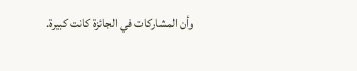وأن المشاركات في الجائزة كانت كبيرة.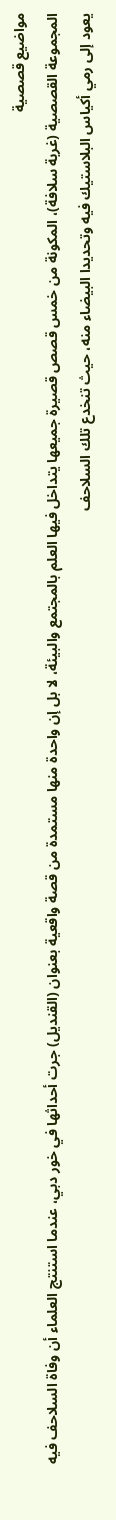مواضيع قصصية
المجموعة القصصية (غربة سلافة)، المكونة من خمس قصص قصيرة جميعها يتداخل فيها العلم بالمجتمع والبيئة، لا بل إن واحدة منها مستمدة من قصة واقعية بعنوان (القنديل) جرت أحداثها في خور دبي، عندما استنتج العلماء أن وفاة السلاحف فيه يعود إلى رمي أكياس البلاستيك فيه وتحديدا البيضاء منه، حيث تنخدع تلك السلاحف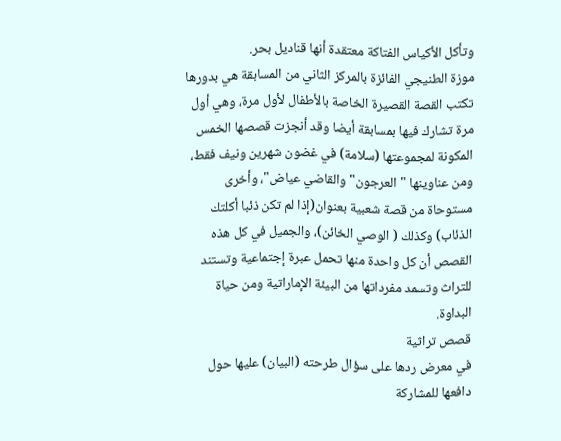وتأكل الأكياس الفتاكة معتقدة أنها قناديل بحر.
موزة الطنيجي الفائزة بالمركز الثاني من المسابقة هي بدورها تكتب القصة القصيرة الخاصة بالأطفال لأول مرة، وهي أول مرة تشارك فيها بمسابقة أيضا وقد أنجزت قصصها الخمس المكونة لمجموعتها (سلامة) في غضون شهرين ونيف فقط، ومن عناوينها "العرجون" والقاضي عياض"، وأخرى مستوحاة من قصة شعبية بعنوان(إذا لم تكن ذئبا أكلتك الذئاب) وكذلك ( الوصي الخائن)، والجميل في كل هذه القصص أن كل واحدة منها تحمل عبرة إجتماعية وتستند للتراث وتسمد مفرداتها من البيئة الإماراتية ومن حياة البداوة.
قصص تراثية
في معرض ردها على سؤال طرحته (البيان) عليها حول دافعها للمشاركة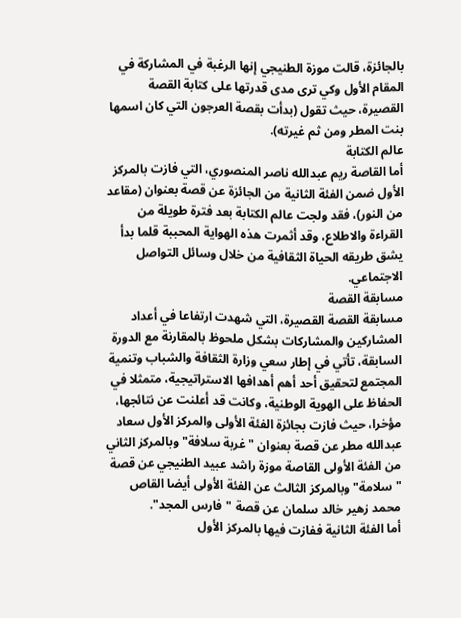بالجائزة، قالت موزة الطنيجي إنها الرغبة في المشاركة في المقام الأول وكي ترى مدى قدرتها على كتابة القصة القصيرة، حيث تقول (بدأت بقصة العرجون التي كان اسمها بنت المطر ومن ثم غيرته).
عالم الكتابة
أما القاصة ريم عبدالله ناصر المنصوري، التي فازت بالمركز الأول ضمن الفئة الثانية من الجائزة عن قصة بعنوان (مقاعد من النور)، فقد ولجت عالم الكتابة بعد فترة طويلة من القراءة والاطلاع، وقد أثمرت هذه الهواية المحببة قلما بدأ يشق طريقه الحياة الثقافية من خلال وسائل التواصل الاجتماعي.
مسابقة القصة
مسابقة القصة القصيرة، التي شهدت ارتفاعا في أعداد المشاركين والمشاركات بشكل ملحوظ بالمقارنة مع الدورة السابقة، تأتي في إطار سعي وزارة الثقافة والشباب وتنمية المجتمع لتحقيق أحد أهم أهدافها الاستراتيجية، متمثلا في الحفاظ على الهوية الوطنية، وكانت قد أعلنت عن نتائجها، مؤخرا، حيث فازت بجائزة الفئة الأولى والمركز الأول سعاد عبدالله مطر عن قصة بعنوان "غربة سلافة" وبالمركز الثاني من الفئة الأولى القاصة موزة راشد عبيد الطنيجي عن قصة "سلامة" وبالمركز الثالث عن الفئة الأولى أيضا القاص محمد زهير خالد سلمان عن قصة "فارس المجد".
أما الفئة الثانية ففازت فيها بالمركز الأول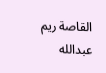القاصة ريم عبدالله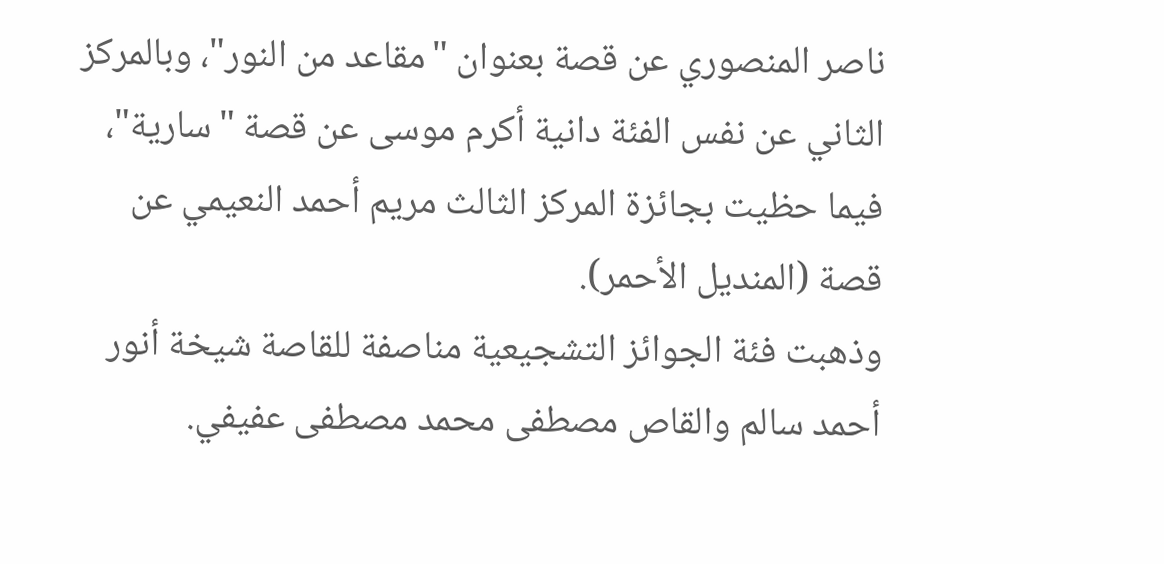ناصر المنصوري عن قصة بعنوان "مقاعد من النور"، وبالمركز الثاني عن نفس الفئة دانية أكرم موسى عن قصة "سارية"، فيما حظيت بجائزة المركز الثالث مريم أحمد النعيمي عن قصة (المنديل الأحمر).
وذهبت فئة الجوائز التشجيعية مناصفة للقاصة شيخة أنور أحمد سالم والقاص مصطفى محمد مصطفى عفيفي.